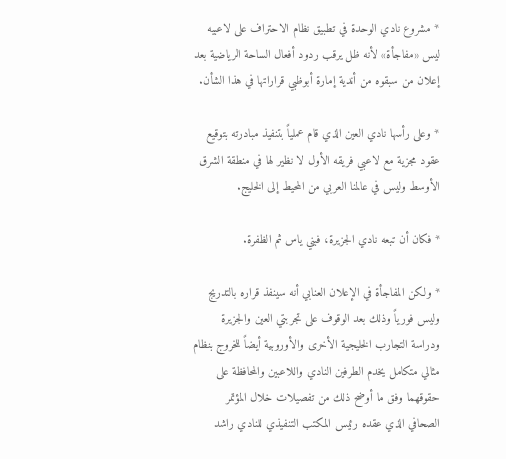* مشروع نادي الوحدة في تطبيق نظام الاحتراف على لاعبيه ليس «مفاجأة» لأنه ظل يرقب ردود أفعال الساحة الرياضية بعد إعلان من سبقوه من أندية إمارة أبوظبي قراراتها في هذا الشأن.

* وعلى رأسها نادي العين الذي قام عملياً بتنفيذ مبادرته بتوقيع عقود مجزية مع لاعبي فريقه الأول لا نظير لها في منطقة الشرق الأوسط وليس في عالمنا العربي من المحيط إلى الخليج.

* فكان أن تبعه نادي الجزيرة، فبني ياس ثم الظفرة.

* ولكن المفاجأة في الإعلان العنابي أنه سينفذ قراره بالتدريج وليس فورياً وذلك بعد الوقوف على تجربتي العين والجزيرة ودراسة التجارب الخليجية الأخرى والأوروبية أيضاً للخروج بنظام مثالي متكامل يخدم الطرفين النادي واللاعبين والمحافظة على حقوقهما وفق ما أوضح ذلك من تفصيلات خلال المؤتمر الصحافي الذي عقده رئيس المكتب التنفيذي للنادي راشد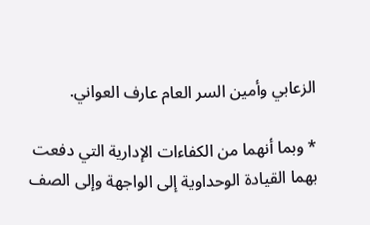الزعابي وأمين السر العام عارف العواني.

* وبما أنهما من الكفاءات الإدارية التي دفعت بهما القيادة الوحداوية إلى الواجهة وإلى الصف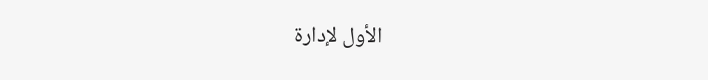الأول لإدارة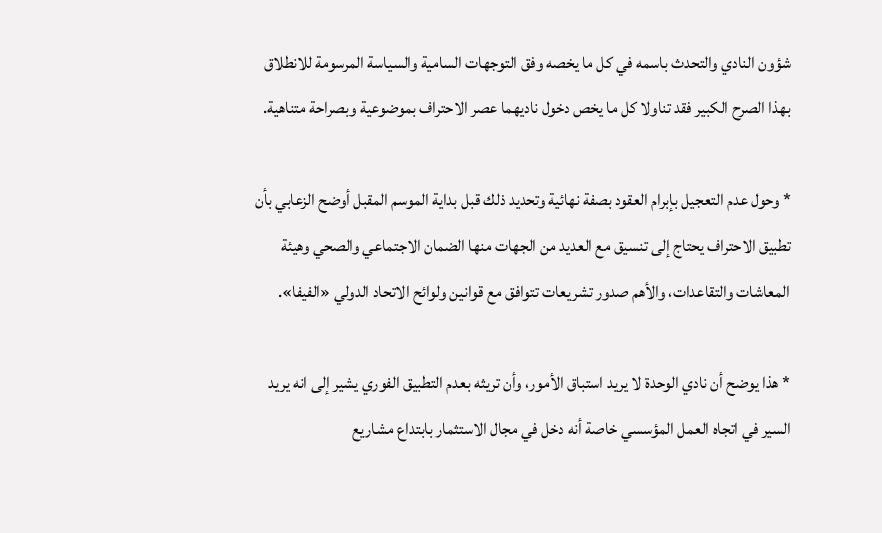شؤون النادي والتحدث باسمه في كل ما يخصه وفق التوجهات السامية والسياسة المرسومة للانطلاق بهذا الصرح الكبير فقد تناولا كل ما يخص دخول ناديهما عصر الاحتراف بموضوعية وبصراحة متناهية.

* وحول عدم التعجيل بإبرام العقود بصفة نهائية وتحديد ذلك قبل بداية الموسم المقبل أوضح الزعابي بأن تطبيق الاحتراف يحتاج إلى تنسيق مع العديد من الجهات منها الضمان الاجتماعي والصحي وهيئة المعاشات والتقاعدات، والأهم صدور تشريعات تتوافق مع قوانين ولوائح الاتحاد الدولي «الفيفا».

* هذا يوضح أن نادي الوحدة لا يريد استباق الأمور، وأن تريثه بعدم التطبيق الفوري يشير إلى انه يريد السير في اتجاه العمل المؤسسي خاصة أنه دخل في مجال الاستثمار بابتداع مشاريع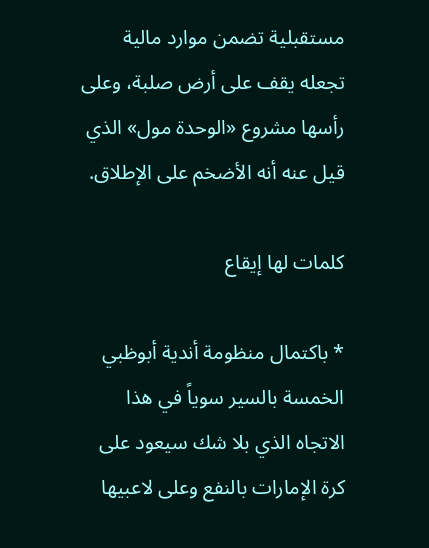مستقبلية تضمن موارد مالية تجعله يقف على أرض صلبة، وعلى رأسها مشروع «الوحدة مول» الذي قيل عنه أنه الأضخم على الإطلاق.

كلمات لها إيقاع

* باكتمال منظومة أندية أبوظبي الخمسة بالسير سوياً في هذا الاتجاه الذي بلا شك سيعود على كرة الإمارات بالنفع وعلى لاعبيها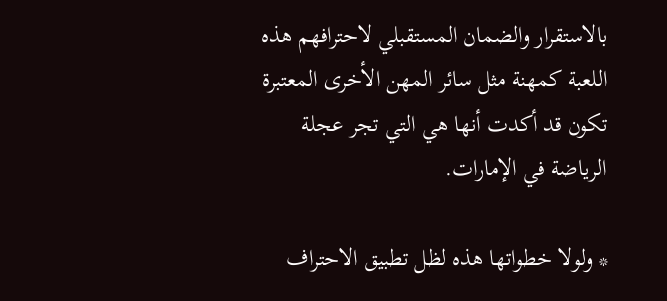بالاستقرار والضمان المستقبلي لاحترافهم هذه اللعبة كمهنة مثل سائر المهن الأخرى المعتبرة تكون قد أكدت أنها هي التي تجر عجلة الرياضة في الإمارات.

* ولولا خطواتها هذه لظل تطبيق الاحتراف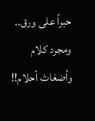حبراً على ورق.. ومجرد كلام وأضغاث أحلام!!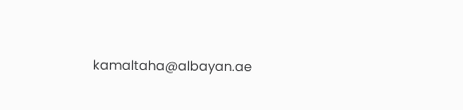kamaltaha@albayan.ae